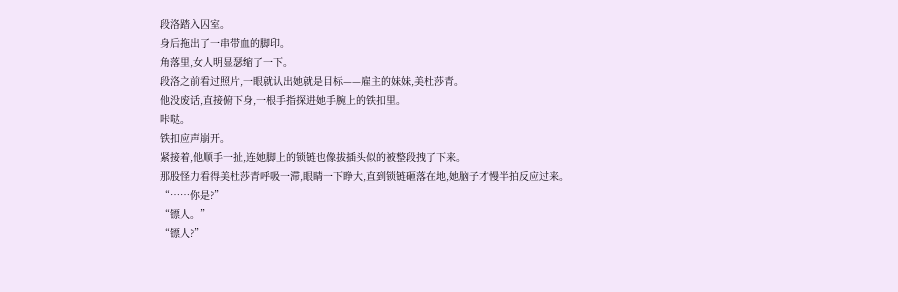段洛踏入囚室。
身后拖出了一串带血的脚印。
角落里,女人明显瑟缩了一下。
段洛之前看过照片,一眼就认出她就是目标——雇主的妹妹,美杜莎青。
他没废话,直接俯下身,一根手指探进她手腕上的铁扣里。
咔哒。
铁扣应声崩开。
紧接着,他顺手一扯,连她脚上的锁链也像拔插头似的被整段拽了下来。
那股怪力看得美杜莎青呼吸一滞,眼睛一下睁大,直到锁链砸落在地,她脑子才慢半拍反应过来。
“……你是?”
“镖人。”
“镖人?”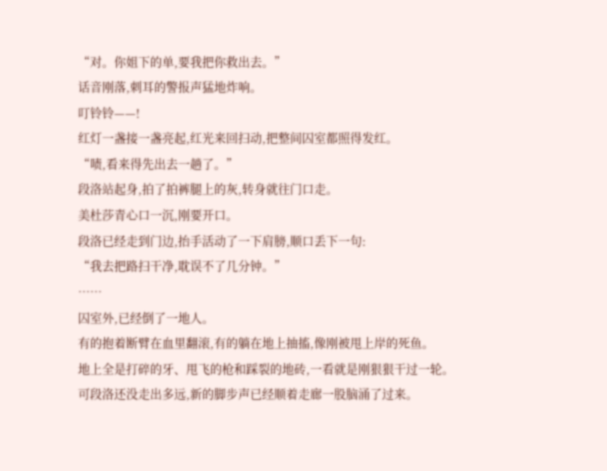“对。你姐下的单,要我把你救出去。”
话音刚落,刺耳的警报声猛地炸响。
叮铃铃——!
红灯一盏接一盏亮起,红光来回扫动,把整间囚室都照得发红。
“啧,看来得先出去一趟了。”
段洛站起身,拍了拍裤腿上的灰,转身就往门口走。
美杜莎青心口一沉,刚要开口。
段洛已经走到门边,抬手活动了一下肩膀,顺口丢下一句:
“我去把路扫干净,耽误不了几分钟。”
……
囚室外,已经倒了一地人。
有的抱着断臂在血里翻滚,有的躺在地上抽搐,像刚被甩上岸的死鱼。
地上全是打碎的牙、甩飞的枪和踩裂的地砖,一看就是刚狠狠干过一轮。
可段洛还没走出多远,新的脚步声已经顺着走廊一股脑涌了过来。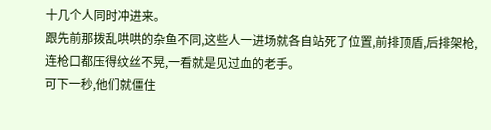十几个人同时冲进来。
跟先前那拨乱哄哄的杂鱼不同,这些人一进场就各自站死了位置,前排顶盾,后排架枪,连枪口都压得纹丝不晃,一看就是见过血的老手。
可下一秒,他们就僵住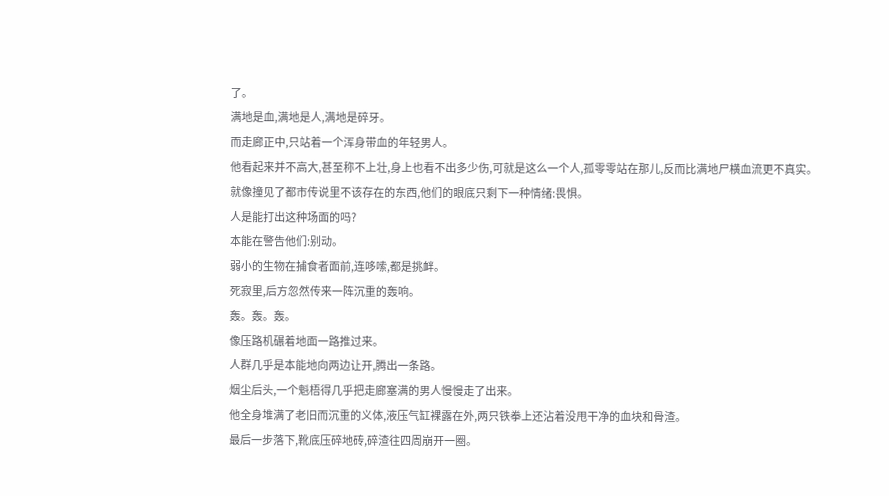了。
满地是血,满地是人,满地是碎牙。
而走廊正中,只站着一个浑身带血的年轻男人。
他看起来并不高大,甚至称不上壮,身上也看不出多少伤,可就是这么一个人,孤零零站在那儿,反而比满地尸横血流更不真实。
就像撞见了都市传说里不该存在的东西,他们的眼底只剩下一种情绪:畏惧。
人是能打出这种场面的吗?
本能在警告他们:别动。
弱小的生物在捕食者面前,连哆嗦,都是挑衅。
死寂里,后方忽然传来一阵沉重的轰响。
轰。轰。轰。
像压路机碾着地面一路推过来。
人群几乎是本能地向两边让开,腾出一条路。
烟尘后头,一个魁梧得几乎把走廊塞满的男人慢慢走了出来。
他全身堆满了老旧而沉重的义体,液压气缸裸露在外,两只铁拳上还沾着没甩干净的血块和骨渣。
最后一步落下,靴底压碎地砖,碎渣往四周崩开一圈。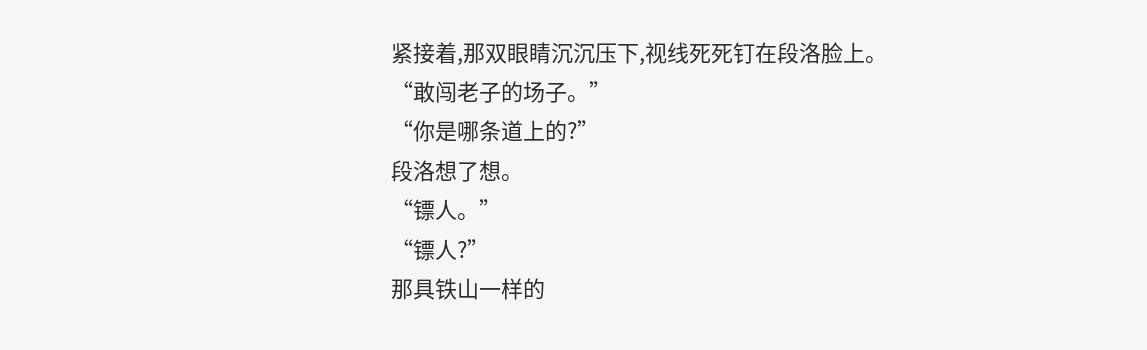紧接着,那双眼睛沉沉压下,视线死死钉在段洛脸上。
“敢闯老子的场子。”
“你是哪条道上的?”
段洛想了想。
“镖人。”
“镖人?”
那具铁山一样的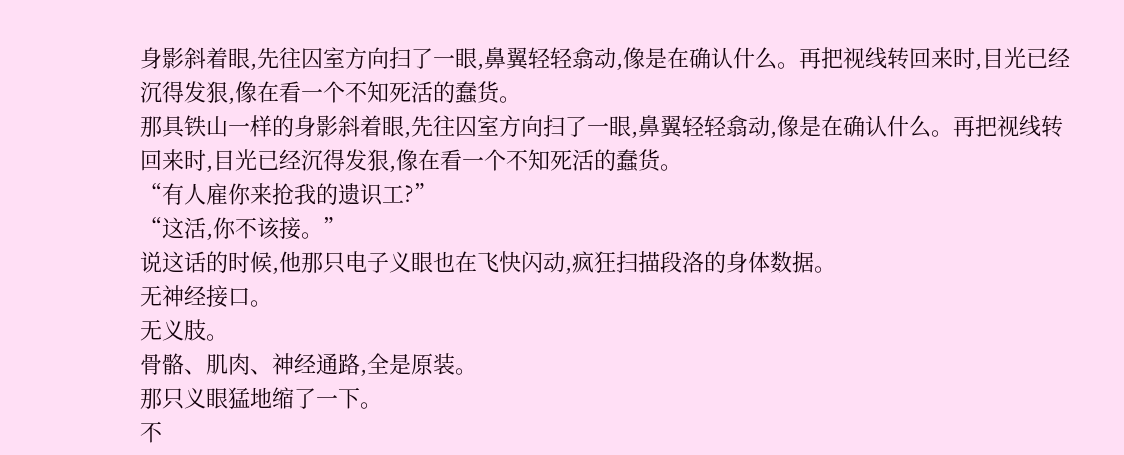身影斜着眼,先往囚室方向扫了一眼,鼻翼轻轻翕动,像是在确认什么。再把视线转回来时,目光已经沉得发狠,像在看一个不知死活的蠢货。
那具铁山一样的身影斜着眼,先往囚室方向扫了一眼,鼻翼轻轻翕动,像是在确认什么。再把视线转回来时,目光已经沉得发狠,像在看一个不知死活的蠢货。
“有人雇你来抢我的遗识工?”
“这活,你不该接。”
说这话的时候,他那只电子义眼也在飞快闪动,疯狂扫描段洛的身体数据。
无神经接口。
无义肢。
骨骼、肌肉、神经通路,全是原装。
那只义眼猛地缩了一下。
不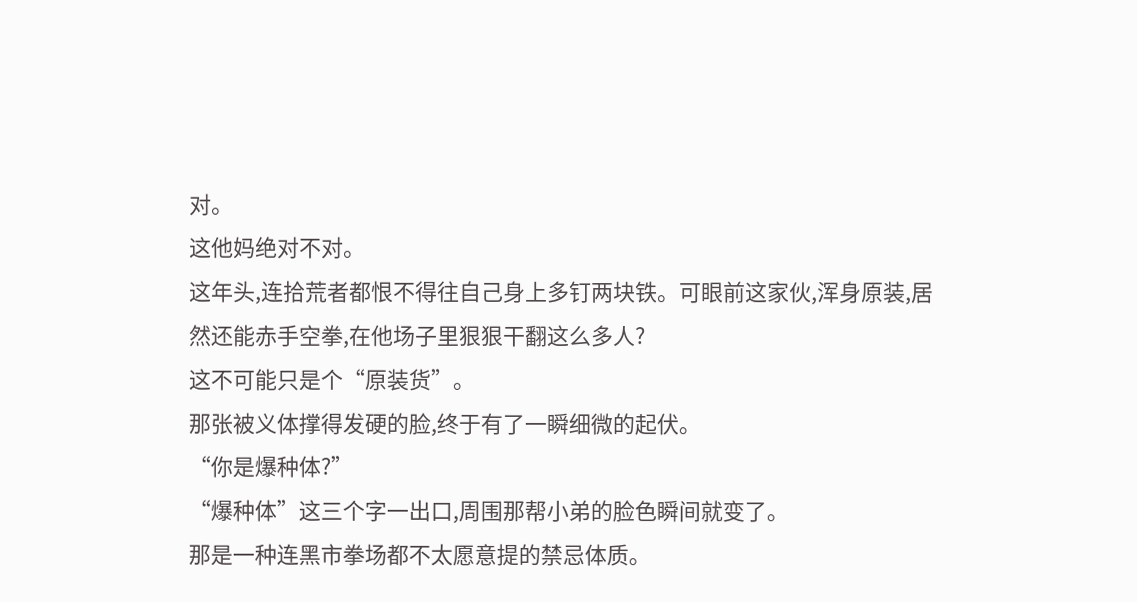对。
这他妈绝对不对。
这年头,连拾荒者都恨不得往自己身上多钉两块铁。可眼前这家伙,浑身原装,居然还能赤手空拳,在他场子里狠狠干翻这么多人?
这不可能只是个“原装货”。
那张被义体撑得发硬的脸,终于有了一瞬细微的起伏。
“你是爆种体?”
“爆种体”这三个字一出口,周围那帮小弟的脸色瞬间就变了。
那是一种连黑市拳场都不太愿意提的禁忌体质。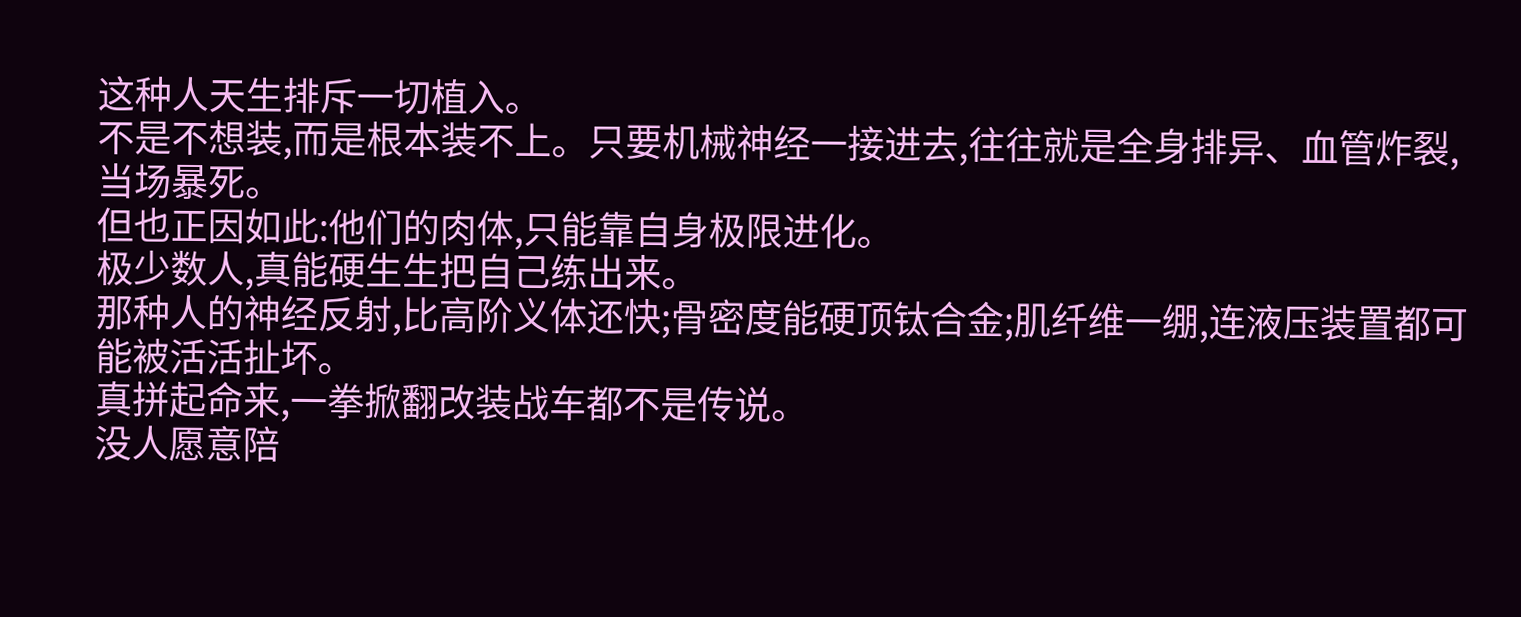这种人天生排斥一切植入。
不是不想装,而是根本装不上。只要机械神经一接进去,往往就是全身排异、血管炸裂,当场暴死。
但也正因如此:他们的肉体,只能靠自身极限进化。
极少数人,真能硬生生把自己练出来。
那种人的神经反射,比高阶义体还快;骨密度能硬顶钛合金;肌纤维一绷,连液压装置都可能被活活扯坏。
真拼起命来,一拳掀翻改装战车都不是传说。
没人愿意陪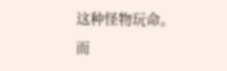这种怪物玩命。
而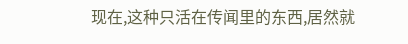现在,这种只活在传闻里的东西,居然就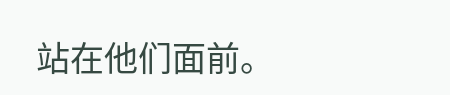站在他们面前。